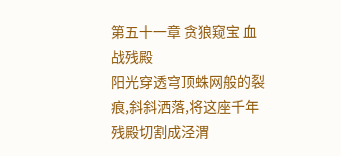第五十一章 贪狼窥宝 血战残殿
阳光穿透穹顶蛛网般的裂痕,斜斜洒落,将这座千年残殿切割成泾渭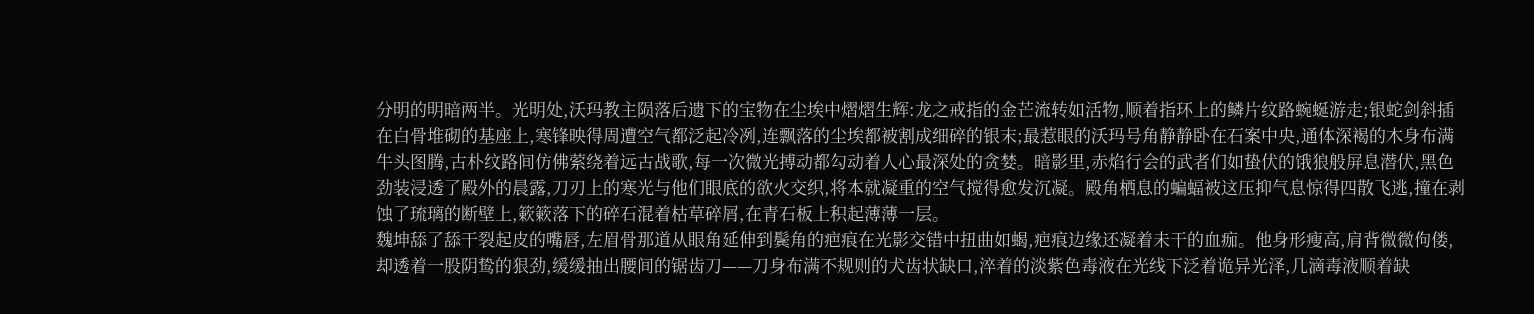分明的明暗两半。光明处,沃玛教主陨落后遗下的宝物在尘埃中熠熠生辉:龙之戒指的金芒流转如活物,顺着指环上的鳞片纹路蜿蜒游走;银蛇剑斜插在白骨堆砌的基座上,寒锋映得周遭空气都泛起冷冽,连飘落的尘埃都被割成细碎的银末;最惹眼的沃玛号角静静卧在石案中央,通体深褐的木身布满牛头图腾,古朴纹路间仿佛萦绕着远古战歌,每一次微光搏动都勾动着人心最深处的贪婪。暗影里,赤焰行会的武者们如蛰伏的饿狼般屏息潜伏,黑色劲装浸透了殿外的晨露,刀刃上的寒光与他们眼底的欲火交织,将本就凝重的空气搅得愈发沉凝。殿角栖息的蝙蝠被这压抑气息惊得四散飞逃,撞在剥蚀了琉璃的断壁上,簌簌落下的碎石混着枯草碎屑,在青石板上积起薄薄一层。
魏坤舔了舔干裂起皮的嘴唇,左眉骨那道从眼角延伸到鬓角的疤痕在光影交错中扭曲如蝎,疤痕边缘还凝着未干的血痂。他身形瘦高,肩背微微佝偻,却透着一股阴鸷的狠劲,缓缓抽出腰间的锯齿刀——刀身布满不规则的犬齿状缺口,淬着的淡紫色毒液在光线下泛着诡异光泽,几滴毒液顺着缺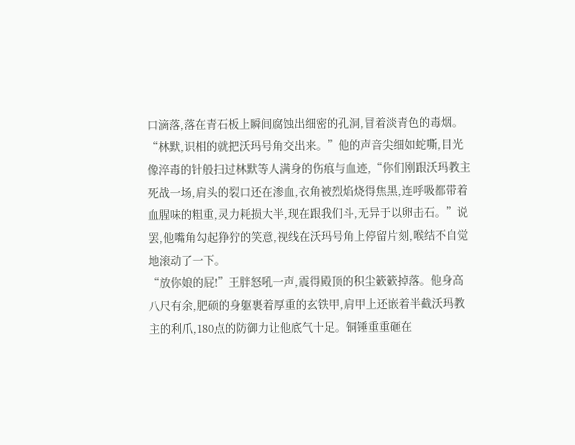口滴落,落在青石板上瞬间腐蚀出细密的孔洞,冒着淡青色的毒烟。“林默,识相的就把沃玛号角交出来。”他的声音尖细如蛇嘶,目光像淬毒的针般扫过林默等人满身的伤痕与血迹,“你们刚跟沃玛教主死战一场,肩头的裂口还在渗血,衣角被烈焰烧得焦黑,连呼吸都带着血腥味的粗重,灵力耗损大半,现在跟我们斗,无异于以卵击石。”说罢,他嘴角勾起狰狞的笑意,视线在沃玛号角上停留片刻,喉结不自觉地滚动了一下。
“放你娘的屁!”王胖怒吼一声,震得殿顶的积尘簌簌掉落。他身高八尺有余,肥硕的身躯裹着厚重的玄铁甲,肩甲上还嵌着半截沃玛教主的利爪,180点的防御力让他底气十足。铜锤重重砸在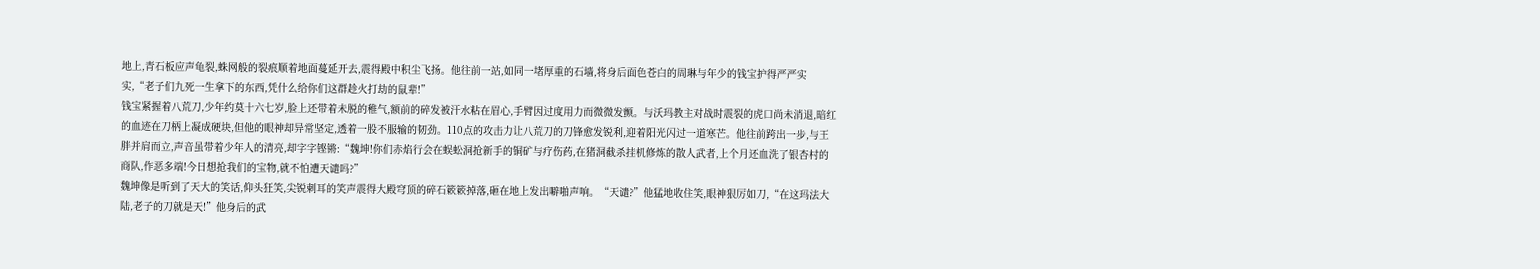地上,青石板应声龟裂,蛛网般的裂痕顺着地面蔓延开去,震得殿中积尘飞扬。他往前一站,如同一堵厚重的石墙,将身后面色苍白的周琳与年少的钱宝护得严严实实,“老子们九死一生拿下的东西,凭什么给你们这群趁火打劫的鼠辈!”
钱宝紧握着八荒刀,少年约莫十六七岁,脸上还带着未脱的稚气,额前的碎发被汗水粘在眉心,手臂因过度用力而微微发颤。与沃玛教主对战时震裂的虎口尚未消退,暗红的血迹在刀柄上凝成硬块,但他的眼神却异常坚定,透着一股不服输的韧劲。110点的攻击力让八荒刀的刀锋愈发锐利,迎着阳光闪过一道寒芒。他往前跨出一步,与王胖并肩而立,声音虽带着少年人的清亮,却字字铿锵:“魏坤!你们赤焰行会在蜈蚣洞抢新手的铜矿与疗伤药,在猪洞截杀挂机修炼的散人武者,上个月还血洗了银杏村的商队,作恶多端!今日想抢我们的宝物,就不怕遭天谴吗?”
魏坤像是听到了天大的笑话,仰头狂笑,尖锐刺耳的笑声震得大殿穹顶的碎石簌簌掉落,砸在地上发出噼啪声响。“天谴?”他猛地收住笑,眼神狠厉如刀,“在这玛法大陆,老子的刀就是天!”他身后的武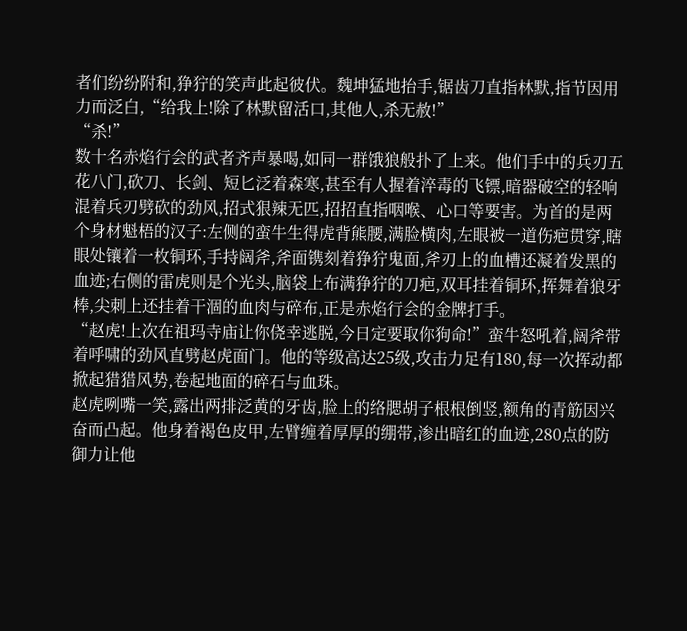者们纷纷附和,狰狞的笑声此起彼伏。魏坤猛地抬手,锯齿刀直指林默,指节因用力而泛白,“给我上!除了林默留活口,其他人,杀无赦!”
“杀!”
数十名赤焰行会的武者齐声暴喝,如同一群饿狼般扑了上来。他们手中的兵刃五花八门,砍刀、长剑、短匕泛着森寒,甚至有人握着淬毒的飞镖,暗器破空的轻响混着兵刃劈砍的劲风,招式狠辣无匹,招招直指咽喉、心口等要害。为首的是两个身材魁梧的汉子:左侧的蛮牛生得虎背熊腰,满脸横肉,左眼被一道伤疤贯穿,瞎眼处镶着一枚铜环,手持阔斧,斧面镌刻着狰狞鬼面,斧刃上的血槽还凝着发黑的血迹;右侧的雷虎则是个光头,脑袋上布满狰狞的刀疤,双耳挂着铜环,挥舞着狼牙棒,尖刺上还挂着干涸的血肉与碎布,正是赤焰行会的金牌打手。
“赵虎!上次在祖玛寺庙让你侥幸逃脱,今日定要取你狗命!”蛮牛怒吼着,阔斧带着呼啸的劲风直劈赵虎面门。他的等级高达25级,攻击力足有180,每一次挥动都掀起猎猎风势,卷起地面的碎石与血珠。
赵虎咧嘴一笑,露出两排泛黄的牙齿,脸上的络腮胡子根根倒竖,额角的青筋因兴奋而凸起。他身着褐色皮甲,左臂缠着厚厚的绷带,渗出暗红的血迹,280点的防御力让他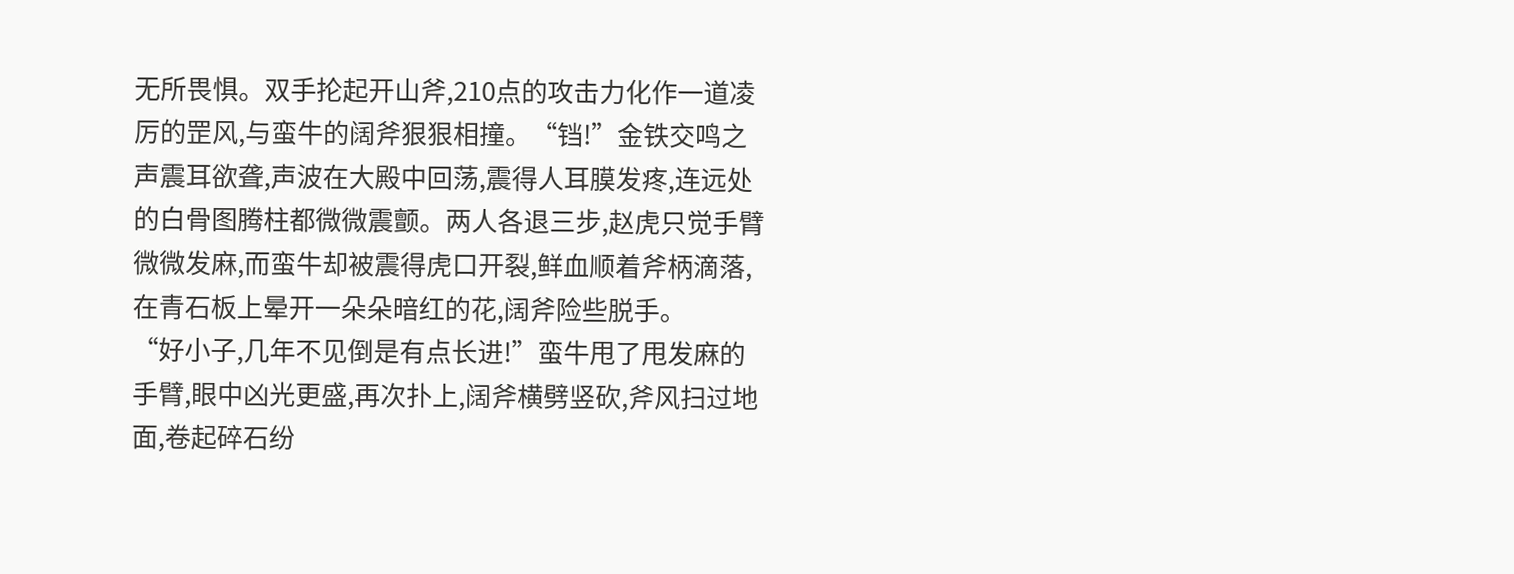无所畏惧。双手抡起开山斧,210点的攻击力化作一道凌厉的罡风,与蛮牛的阔斧狠狠相撞。“铛!”金铁交鸣之声震耳欲聋,声波在大殿中回荡,震得人耳膜发疼,连远处的白骨图腾柱都微微震颤。两人各退三步,赵虎只觉手臂微微发麻,而蛮牛却被震得虎口开裂,鲜血顺着斧柄滴落,在青石板上晕开一朵朵暗红的花,阔斧险些脱手。
“好小子,几年不见倒是有点长进!”蛮牛甩了甩发麻的手臂,眼中凶光更盛,再次扑上,阔斧横劈竖砍,斧风扫过地面,卷起碎石纷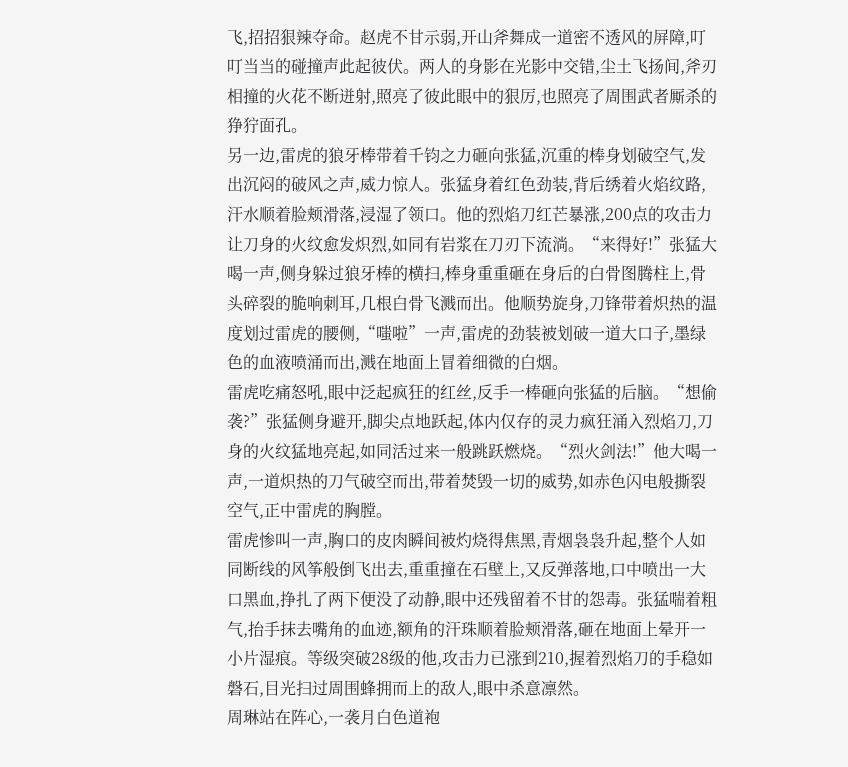飞,招招狠辣夺命。赵虎不甘示弱,开山斧舞成一道密不透风的屏障,叮叮当当的碰撞声此起彼伏。两人的身影在光影中交错,尘土飞扬间,斧刃相撞的火花不断迸射,照亮了彼此眼中的狠厉,也照亮了周围武者厮杀的狰狞面孔。
另一边,雷虎的狼牙棒带着千钧之力砸向张猛,沉重的棒身划破空气,发出沉闷的破风之声,威力惊人。张猛身着红色劲装,背后绣着火焰纹路,汗水顺着脸颊滑落,浸湿了领口。他的烈焰刀红芒暴涨,200点的攻击力让刀身的火纹愈发炽烈,如同有岩浆在刀刃下流淌。“来得好!”张猛大喝一声,侧身躲过狼牙棒的横扫,棒身重重砸在身后的白骨图腾柱上,骨头碎裂的脆响刺耳,几根白骨飞溅而出。他顺势旋身,刀锋带着炽热的温度划过雷虎的腰侧,“嗤啦”一声,雷虎的劲装被划破一道大口子,墨绿色的血液喷涌而出,溅在地面上冒着细微的白烟。
雷虎吃痛怒吼,眼中泛起疯狂的红丝,反手一棒砸向张猛的后脑。“想偷袭?”张猛侧身避开,脚尖点地跃起,体内仅存的灵力疯狂涌入烈焰刀,刀身的火纹猛地亮起,如同活过来一般跳跃燃烧。“烈火剑法!”他大喝一声,一道炽热的刀气破空而出,带着焚毁一切的威势,如赤色闪电般撕裂空气,正中雷虎的胸膛。
雷虎惨叫一声,胸口的皮肉瞬间被灼烧得焦黑,青烟袅袅升起,整个人如同断线的风筝般倒飞出去,重重撞在石壁上,又反弹落地,口中喷出一大口黑血,挣扎了两下便没了动静,眼中还残留着不甘的怨毒。张猛喘着粗气,抬手抹去嘴角的血迹,额角的汗珠顺着脸颊滑落,砸在地面上晕开一小片湿痕。等级突破28级的他,攻击力已涨到210,握着烈焰刀的手稳如磐石,目光扫过周围蜂拥而上的敌人,眼中杀意凛然。
周琳站在阵心,一袭月白色道袍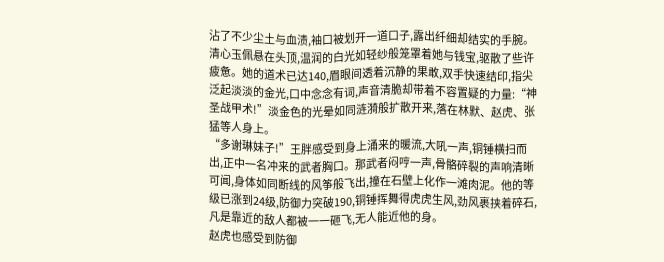沾了不少尘土与血渍,袖口被划开一道口子,露出纤细却结实的手腕。清心玉佩悬在头顶,温润的白光如轻纱般笼罩着她与钱宝,驱散了些许疲惫。她的道术已达140,眉眼间透着沉静的果敢,双手快速结印,指尖泛起淡淡的金光,口中念念有词,声音清脆却带着不容置疑的力量:“神圣战甲术!”淡金色的光晕如同涟漪般扩散开来,落在林默、赵虎、张猛等人身上。
“多谢琳妹子!”王胖感受到身上涌来的暖流,大吼一声,铜锤横扫而出,正中一名冲来的武者胸口。那武者闷哼一声,骨骼碎裂的声响清晰可闻,身体如同断线的风筝般飞出,撞在石壁上化作一滩肉泥。他的等级已涨到24级,防御力突破190,铜锤挥舞得虎虎生风,劲风裹挟着碎石,凡是靠近的敌人都被一一砸飞,无人能近他的身。
赵虎也感受到防御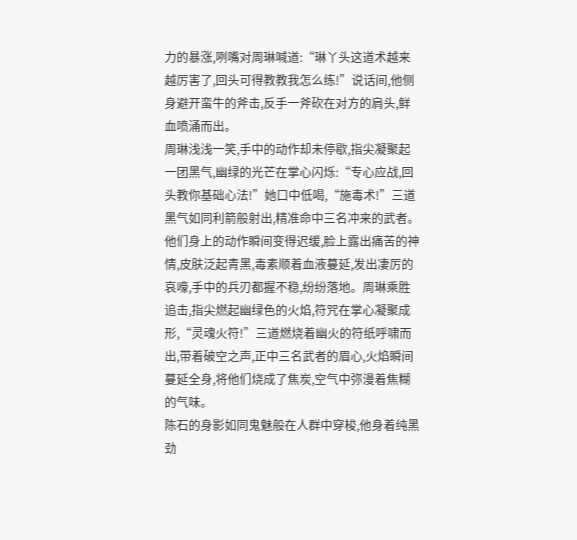力的暴涨,咧嘴对周琳喊道:“琳丫头这道术越来越厉害了,回头可得教教我怎么练!”说话间,他侧身避开蛮牛的斧击,反手一斧砍在对方的肩头,鲜血喷涌而出。
周琳浅浅一笑,手中的动作却未停歇,指尖凝聚起一团黑气,幽绿的光芒在掌心闪烁:“专心应战,回头教你基础心法!”她口中低喝,“施毒术!”三道黑气如同利箭般射出,精准命中三名冲来的武者。他们身上的动作瞬间变得迟缓,脸上露出痛苦的神情,皮肤泛起青黑,毒素顺着血液蔓延,发出凄厉的哀嚎,手中的兵刃都握不稳,纷纷落地。周琳乘胜追击,指尖燃起幽绿色的火焰,符咒在掌心凝聚成形,“灵魂火符!”三道燃烧着幽火的符纸呼啸而出,带着破空之声,正中三名武者的眉心,火焰瞬间蔓延全身,将他们烧成了焦炭,空气中弥漫着焦糊的气味。
陈石的身影如同鬼魅般在人群中穿梭,他身着纯黑劲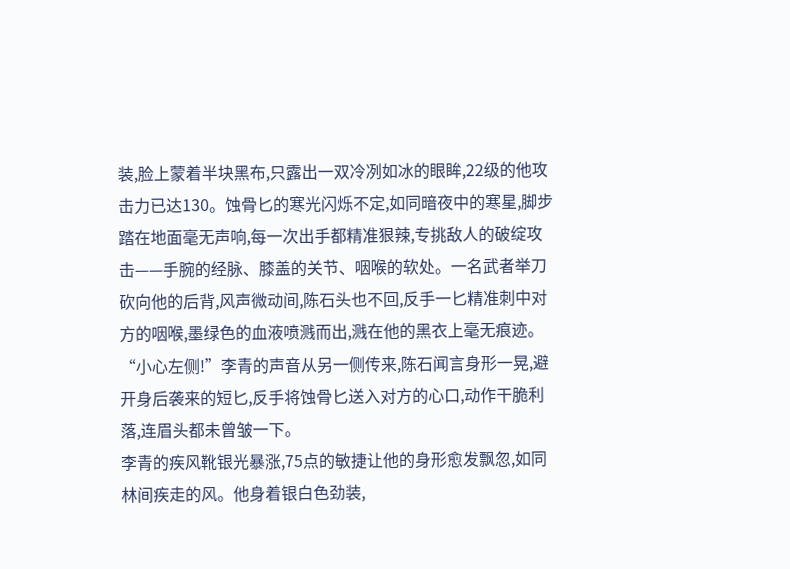装,脸上蒙着半块黑布,只露出一双冷冽如冰的眼眸,22级的他攻击力已达130。蚀骨匕的寒光闪烁不定,如同暗夜中的寒星,脚步踏在地面毫无声响,每一次出手都精准狠辣,专挑敌人的破绽攻击——手腕的经脉、膝盖的关节、咽喉的软处。一名武者举刀砍向他的后背,风声微动间,陈石头也不回,反手一匕精准刺中对方的咽喉,墨绿色的血液喷溅而出,溅在他的黑衣上毫无痕迹。“小心左侧!”李青的声音从另一侧传来,陈石闻言身形一晃,避开身后袭来的短匕,反手将蚀骨匕送入对方的心口,动作干脆利落,连眉头都未曾皱一下。
李青的疾风靴银光暴涨,75点的敏捷让他的身形愈发飘忽,如同林间疾走的风。他身着银白色劲装,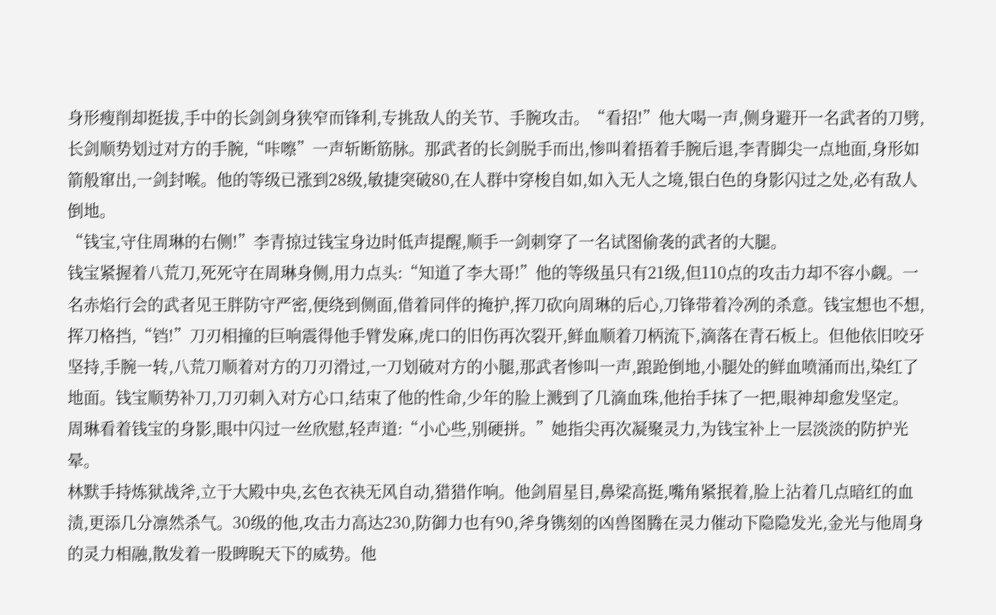身形瘦削却挺拔,手中的长剑剑身狭窄而锋利,专挑敌人的关节、手腕攻击。“看招!”他大喝一声,侧身避开一名武者的刀劈,长剑顺势划过对方的手腕,“咔嚓”一声斩断筋脉。那武者的长剑脱手而出,惨叫着捂着手腕后退,李青脚尖一点地面,身形如箭般窜出,一剑封喉。他的等级已涨到28级,敏捷突破80,在人群中穿梭自如,如入无人之境,银白色的身影闪过之处,必有敌人倒地。
“钱宝,守住周琳的右侧!”李青掠过钱宝身边时低声提醒,顺手一剑刺穿了一名试图偷袭的武者的大腿。
钱宝紧握着八荒刀,死死守在周琳身侧,用力点头:“知道了李大哥!”他的等级虽只有21级,但110点的攻击力却不容小觑。一名赤焰行会的武者见王胖防守严密,便绕到侧面,借着同伴的掩护,挥刀砍向周琳的后心,刀锋带着冷冽的杀意。钱宝想也不想,挥刀格挡,“铛!”刀刃相撞的巨响震得他手臂发麻,虎口的旧伤再次裂开,鲜血顺着刀柄流下,滴落在青石板上。但他依旧咬牙坚持,手腕一转,八荒刀顺着对方的刀刃滑过,一刀划破对方的小腿,那武者惨叫一声,踉跄倒地,小腿处的鲜血喷涌而出,染红了地面。钱宝顺势补刀,刀刃刺入对方心口,结束了他的性命,少年的脸上溅到了几滴血珠,他抬手抹了一把,眼神却愈发坚定。
周琳看着钱宝的身影,眼中闪过一丝欣慰,轻声道:“小心些,别硬拼。”她指尖再次凝聚灵力,为钱宝补上一层淡淡的防护光晕。
林默手持炼狱战斧,立于大殿中央,玄色衣袂无风自动,猎猎作响。他剑眉星目,鼻梁高挺,嘴角紧抿着,脸上沾着几点暗红的血渍,更添几分凛然杀气。30级的他,攻击力高达230,防御力也有90,斧身镌刻的凶兽图腾在灵力催动下隐隐发光,金光与他周身的灵力相融,散发着一股睥睨天下的威势。他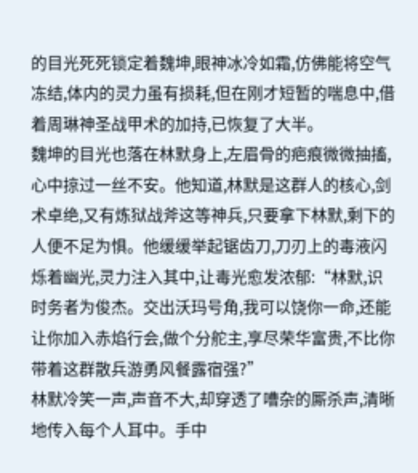的目光死死锁定着魏坤,眼神冰冷如霜,仿佛能将空气冻结,体内的灵力虽有损耗,但在刚才短暂的喘息中,借着周琳神圣战甲术的加持,已恢复了大半。
魏坤的目光也落在林默身上,左眉骨的疤痕微微抽搐,心中掠过一丝不安。他知道,林默是这群人的核心,剑术卓绝,又有炼狱战斧这等神兵,只要拿下林默,剩下的人便不足为惧。他缓缓举起锯齿刀,刀刃上的毒液闪烁着幽光,灵力注入其中,让毒光愈发浓郁:“林默,识时务者为俊杰。交出沃玛号角,我可以饶你一命,还能让你加入赤焰行会,做个分舵主,享尽荣华富贵,不比你带着这群散兵游勇风餐露宿强?”
林默冷笑一声,声音不大,却穿透了嘈杂的厮杀声,清晰地传入每个人耳中。手中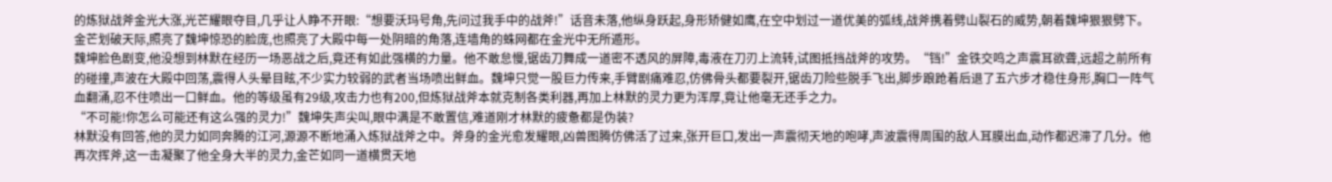的炼狱战斧金光大涨,光芒耀眼夺目,几乎让人睁不开眼:“想要沃玛号角,先问过我手中的战斧!”话音未落,他纵身跃起,身形矫健如鹰,在空中划过一道优美的弧线,战斧携着劈山裂石的威势,朝着魏坤狠狠劈下。金芒划破天际,照亮了魏坤惊恐的脸庞,也照亮了大殿中每一处阴暗的角落,连墙角的蛛网都在金光中无所遁形。
魏坤脸色剧变,他没想到林默在经历一场恶战之后,竟还有如此强横的力量。他不敢怠慢,锯齿刀舞成一道密不透风的屏障,毒液在刀刃上流转,试图抵挡战斧的攻势。“铛!”金铁交鸣之声震耳欲聋,远超之前所有的碰撞,声波在大殿中回荡,震得人头晕目眩,不少实力较弱的武者当场喷出鲜血。魏坤只觉一股巨力传来,手臂剧痛难忍,仿佛骨头都要裂开,锯齿刀险些脱手飞出,脚步踉跄着后退了五六步才稳住身形,胸口一阵气血翻涌,忍不住喷出一口鲜血。他的等级虽有29级,攻击力也有200,但炼狱战斧本就克制各类利器,再加上林默的灵力更为浑厚,竟让他毫无还手之力。
“不可能!你怎么可能还有这么强的灵力!”魏坤失声尖叫,眼中满是不敢置信,难道刚才林默的疲惫都是伪装?
林默没有回答,他的灵力如同奔腾的江河,源源不断地涌入炼狱战斧之中。斧身的金光愈发耀眼,凶兽图腾仿佛活了过来,张开巨口,发出一声震彻天地的咆哮,声波震得周围的敌人耳膜出血,动作都迟滞了几分。他再次挥斧,这一击凝聚了他全身大半的灵力,金芒如同一道横贯天地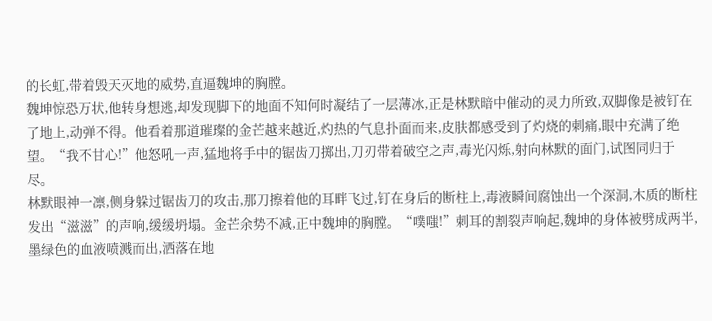的长虹,带着毁天灭地的威势,直逼魏坤的胸膛。
魏坤惊恐万状,他转身想逃,却发现脚下的地面不知何时凝结了一层薄冰,正是林默暗中催动的灵力所致,双脚像是被钉在了地上,动弹不得。他看着那道璀璨的金芒越来越近,灼热的气息扑面而来,皮肤都感受到了灼烧的刺痛,眼中充满了绝望。“我不甘心!”他怒吼一声,猛地将手中的锯齿刀掷出,刀刃带着破空之声,毒光闪烁,射向林默的面门,试图同归于尽。
林默眼神一凛,侧身躲过锯齿刀的攻击,那刀擦着他的耳畔飞过,钉在身后的断柱上,毒液瞬间腐蚀出一个深洞,木质的断柱发出“滋滋”的声响,缓缓坍塌。金芒余势不减,正中魏坤的胸膛。“噗嗤!”刺耳的割裂声响起,魏坤的身体被劈成两半,墨绿色的血液喷溅而出,洒落在地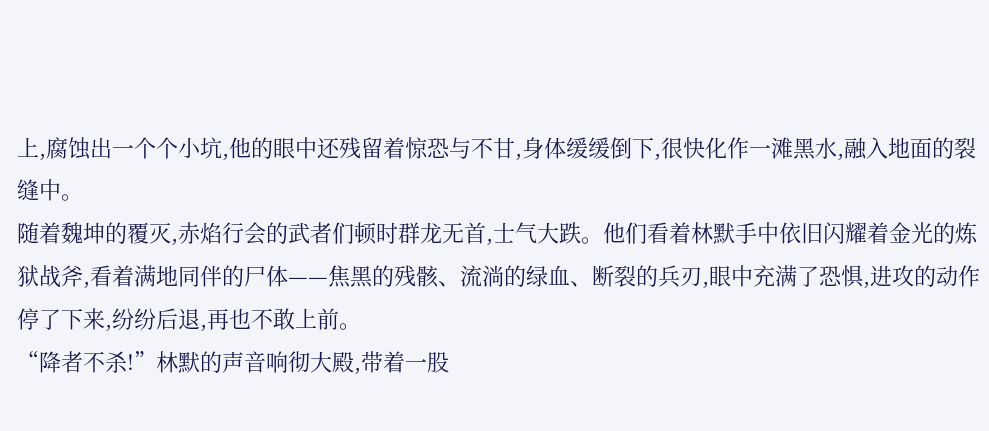上,腐蚀出一个个小坑,他的眼中还残留着惊恐与不甘,身体缓缓倒下,很快化作一滩黑水,融入地面的裂缝中。
随着魏坤的覆灭,赤焰行会的武者们顿时群龙无首,士气大跌。他们看着林默手中依旧闪耀着金光的炼狱战斧,看着满地同伴的尸体——焦黑的残骸、流淌的绿血、断裂的兵刃,眼中充满了恐惧,进攻的动作停了下来,纷纷后退,再也不敢上前。
“降者不杀!”林默的声音响彻大殿,带着一股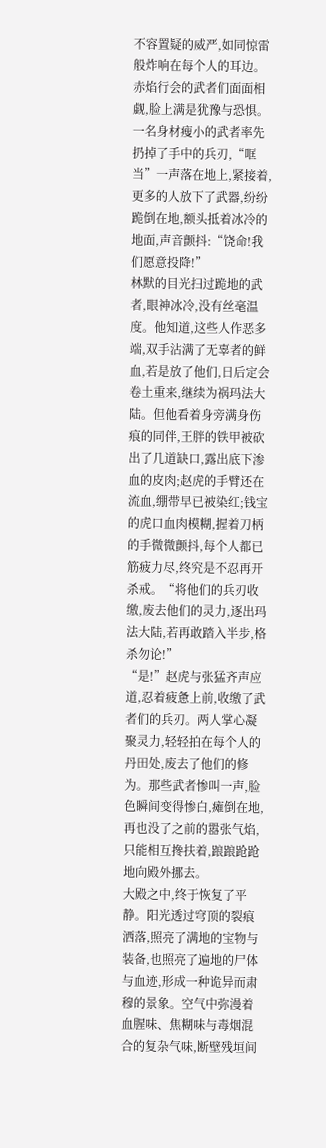不容置疑的威严,如同惊雷般炸响在每个人的耳边。
赤焰行会的武者们面面相觑,脸上满是犹豫与恐惧。一名身材瘦小的武者率先扔掉了手中的兵刃,“哐当”一声落在地上,紧接着,更多的人放下了武器,纷纷跪倒在地,额头抵着冰冷的地面,声音颤抖:“饶命!我们愿意投降!”
林默的目光扫过跪地的武者,眼神冰冷,没有丝毫温度。他知道,这些人作恶多端,双手沾满了无辜者的鲜血,若是放了他们,日后定会卷土重来,继续为祸玛法大陆。但他看着身旁满身伤痕的同伴,王胖的铁甲被砍出了几道缺口,露出底下渗血的皮肉;赵虎的手臂还在流血,绷带早已被染红;钱宝的虎口血肉模糊,握着刀柄的手微微颤抖,每个人都已筋疲力尽,终究是不忍再开杀戒。“将他们的兵刃收缴,废去他们的灵力,逐出玛法大陆,若再敢踏入半步,格杀勿论!”
“是!”赵虎与张猛齐声应道,忍着疲惫上前,收缴了武者们的兵刃。两人掌心凝聚灵力,轻轻拍在每个人的丹田处,废去了他们的修为。那些武者惨叫一声,脸色瞬间变得惨白,瘫倒在地,再也没了之前的嚣张气焰,只能相互搀扶着,踉踉跄跄地向殿外挪去。
大殿之中,终于恢复了平静。阳光透过穹顶的裂痕洒落,照亮了满地的宝物与装备,也照亮了遍地的尸体与血迹,形成一种诡异而肃穆的景象。空气中弥漫着血腥味、焦糊味与毒烟混合的复杂气味,断壁残垣间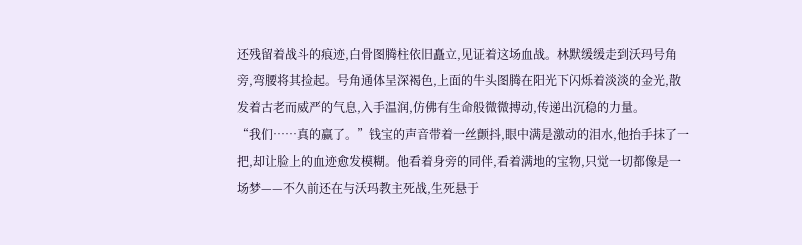还残留着战斗的痕迹,白骨图腾柱依旧矗立,见证着这场血战。林默缓缓走到沃玛号角旁,弯腰将其捡起。号角通体呈深褐色,上面的牛头图腾在阳光下闪烁着淡淡的金光,散发着古老而威严的气息,入手温润,仿佛有生命般微微搏动,传递出沉稳的力量。
“我们……真的赢了。”钱宝的声音带着一丝颤抖,眼中满是激动的泪水,他抬手抹了一把,却让脸上的血迹愈发模糊。他看着身旁的同伴,看着满地的宝物,只觉一切都像是一场梦——不久前还在与沃玛教主死战,生死悬于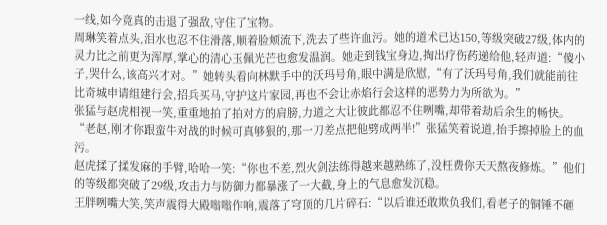一线,如今竟真的击退了强敌,守住了宝物。
周琳笑着点头,泪水也忍不住滑落,顺着脸颊流下,洗去了些许血污。她的道术已达150,等级突破27级,体内的灵力比之前更为浑厚,掌心的清心玉佩光芒也愈发温润。她走到钱宝身边,掏出疗伤药递给他,轻声道:“傻小子,哭什么,该高兴才对。”她转头看向林默手中的沃玛号角,眼中满是欣慰,“有了沃玛号角,我们就能前往比奇城申请组建行会,招兵买马,守护这片家园,再也不会让赤焰行会这样的恶势力为所欲为。”
张猛与赵虎相视一笑,重重地拍了拍对方的肩膀,力道之大让彼此都忍不住咧嘴,却带着劫后余生的畅快。“老赵,刚才你跟蛮牛对战的时候可真够狠的,那一刀差点把他劈成两半!”张猛笑着说道,抬手擦掉脸上的血污。
赵虎揉了揉发麻的手臂,哈哈一笑:“你也不差,烈火剑法练得越来越熟练了,没枉费你天天熬夜修炼。”他们的等级都突破了29级,攻击力与防御力都暴涨了一大截,身上的气息愈发沉稳。
王胖咧嘴大笑,笑声震得大殿嗡嗡作响,震落了穹顶的几片碎石:“以后谁还敢欺负我们,看老子的铜锤不砸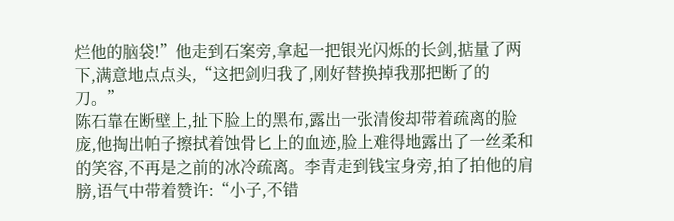烂他的脑袋!”他走到石案旁,拿起一把银光闪烁的长剑,掂量了两下,满意地点点头,“这把剑归我了,刚好替换掉我那把断了的刀。”
陈石靠在断壁上,扯下脸上的黑布,露出一张清俊却带着疏离的脸庞,他掏出帕子擦拭着蚀骨匕上的血迹,脸上难得地露出了一丝柔和的笑容,不再是之前的冰冷疏离。李青走到钱宝身旁,拍了拍他的肩膀,语气中带着赞许:“小子,不错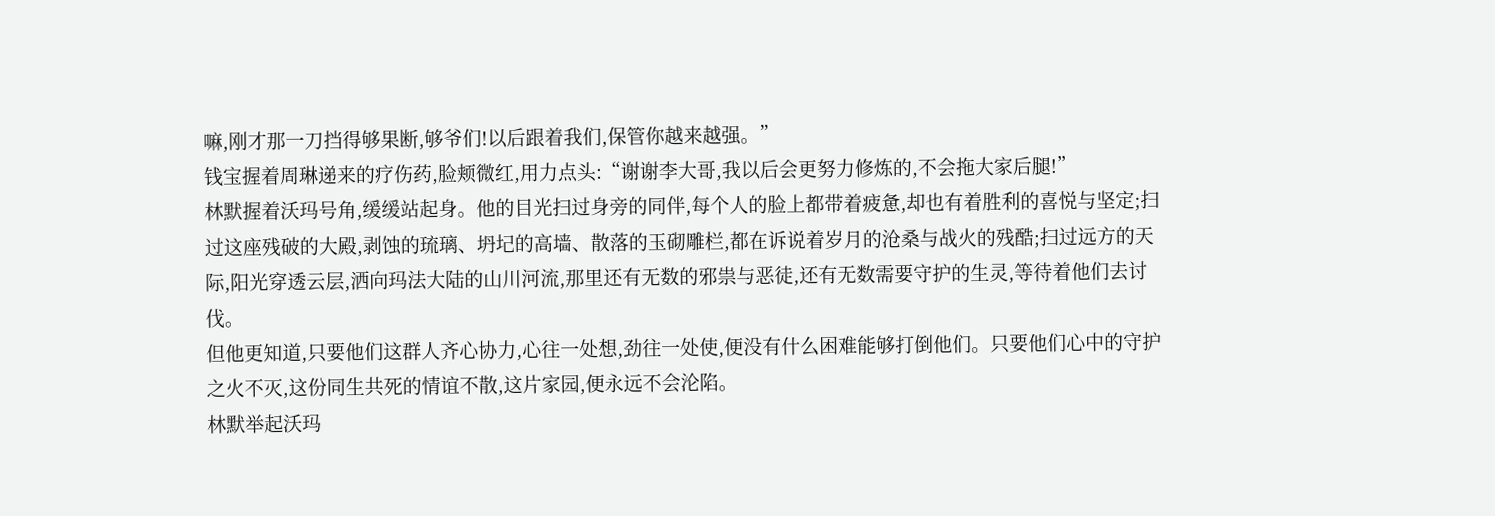嘛,刚才那一刀挡得够果断,够爷们!以后跟着我们,保管你越来越强。”
钱宝握着周琳递来的疗伤药,脸颊微红,用力点头:“谢谢李大哥,我以后会更努力修炼的,不会拖大家后腿!”
林默握着沃玛号角,缓缓站起身。他的目光扫过身旁的同伴,每个人的脸上都带着疲惫,却也有着胜利的喜悦与坚定;扫过这座残破的大殿,剥蚀的琉璃、坍圮的高墙、散落的玉砌雕栏,都在诉说着岁月的沧桑与战火的残酷;扫过远方的天际,阳光穿透云层,洒向玛法大陆的山川河流,那里还有无数的邪祟与恶徒,还有无数需要守护的生灵,等待着他们去讨伐。
但他更知道,只要他们这群人齐心协力,心往一处想,劲往一处使,便没有什么困难能够打倒他们。只要他们心中的守护之火不灭,这份同生共死的情谊不散,这片家园,便永远不会沦陷。
林默举起沃玛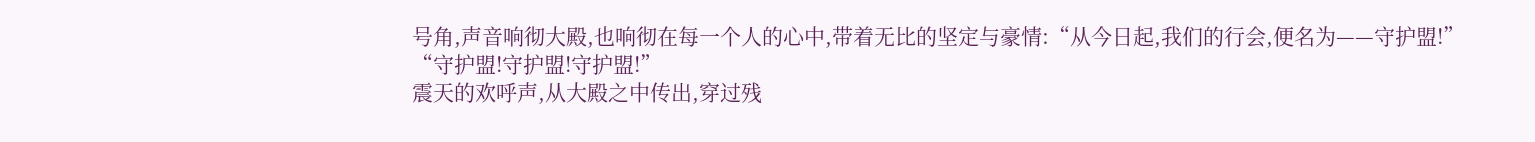号角,声音响彻大殿,也响彻在每一个人的心中,带着无比的坚定与豪情:“从今日起,我们的行会,便名为——守护盟!”
“守护盟!守护盟!守护盟!”
震天的欢呼声,从大殿之中传出,穿过残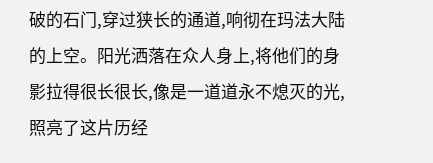破的石门,穿过狭长的通道,响彻在玛法大陆的上空。阳光洒落在众人身上,将他们的身影拉得很长很长,像是一道道永不熄灭的光,照亮了这片历经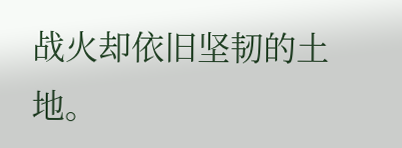战火却依旧坚韧的土地。